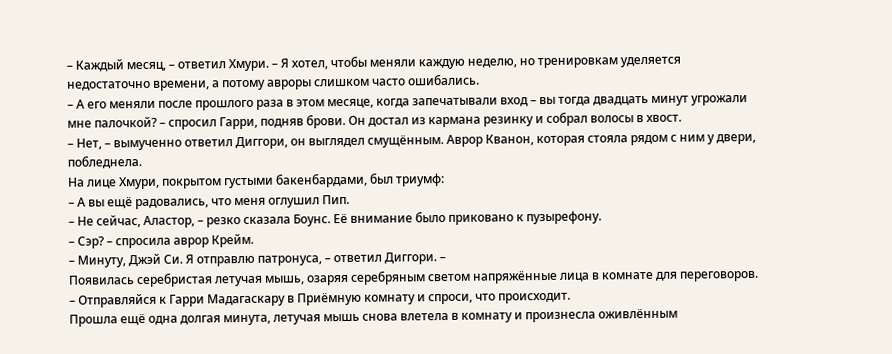– Каждый месяц, – ответил Хмури. – Я хотел, чтобы меняли каждую неделю, но тренировкам уделяется недостаточно времени, а потому авроры слишком часто ошибались.
– А его меняли после прошлого раза в этом месяце, когда запечатывали вход – вы тогда двадцать минут угрожали мне палочкой? – спросил Гарри, подняв брови. Он достал из кармана резинку и собрал волосы в хвост.
– Нет, – вымученно ответил Диггори, он выглядел смущённым. Аврор Кванон, которая стояла рядом с ним у двери, побледнела.
На лице Хмури, покрытом густыми бакенбардами, был триумф:
– А вы ещё радовались, что меня оглушил Пип.
– Не сейчас, Аластор, – резко сказала Боунс. Её внимание было приковано к пузырефону.
– Сэр? – спросила аврор Крейм.
– Минуту, Джэй Си. Я отправлю патронуса, – ответил Диггори. –
Появилась серебристая летучая мышь, озаряя серебряным светом напряжённые лица в комнате для переговоров.
– Отправляйся к Гарри Мадагаскару в Приёмную комнату и спроси, что происходит.
Прошла ещё одна долгая минута, летучая мышь снова влетела в комнату и произнесла оживлённым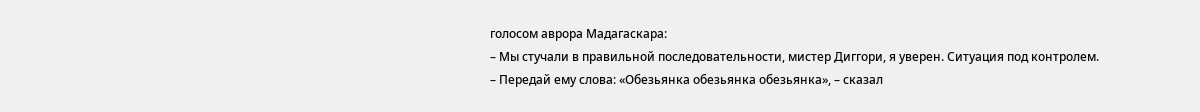голосом аврора Мадагаскара:
– Мы стучали в правильной последовательности, мистер Диггори, я уверен. Ситуация под контролем.
– Передай ему слова: «Обезьянка обезьянка обезьянка», – сказал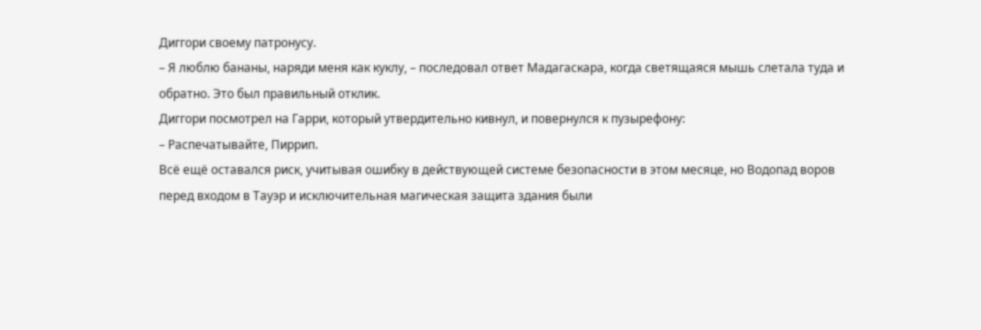Диггори своему патронусу.
– Я люблю бананы, наряди меня как куклу, – последовал ответ Мадагаскара, когда светящаяся мышь слетала туда и обратно. Это был правильный отклик.
Диггори посмотрел на Гарри, который утвердительно кивнул, и повернулся к пузырефону:
– Распечатывайте, Пиррип.
Всё ещё оставался риск, учитывая ошибку в действующей системе безопасности в этом месяце, но Водопад воров перед входом в Тауэр и исключительная магическая защита здания были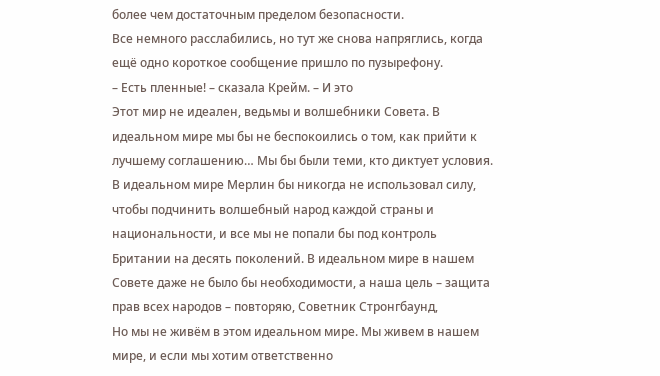более чем достаточным пределом безопасности.
Все немного расслабились, но тут же снова напряглись, когда ещё одно короткое сообщение пришло по пузырефону.
– Есть пленные! – сказала Крейм. – И это
Этот мир не идеален, ведьмы и волшебники Совета. В идеальном мире мы бы не беспокоились о том, как прийти к лучшему соглашению… Мы бы были теми, кто диктует условия. В идеальном мире Мерлин бы никогда не использовал силу, чтобы подчинить волшебный народ каждой страны и национальности, и все мы не попали бы под контроль Британии на десять поколений. В идеальном мире в нашем Совете даже не было бы необходимости, а наша цель – защита прав всех народов – повторяю, Советник Стронгбаунд,
Но мы не живём в этом идеальном мире. Мы живем в нашем мире, и если мы хотим ответственно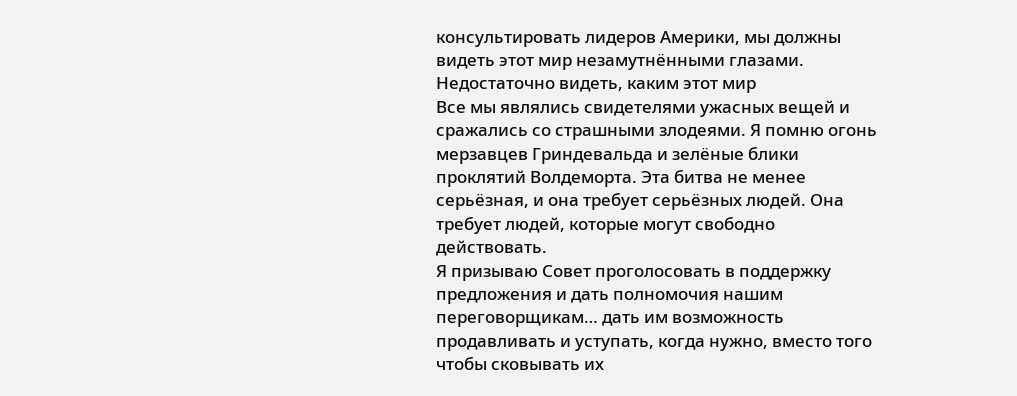консультировать лидеров Америки, мы должны видеть этот мир незамутнёнными глазами. Недостаточно видеть, каким этот мир
Все мы являлись свидетелями ужасных вещей и сражались со страшными злодеями. Я помню огонь мерзавцев Гриндевальда и зелёные блики проклятий Волдеморта. Эта битва не менее серьёзная, и она требует серьёзных людей. Она требует людей, которые могут свободно действовать.
Я призываю Совет проголосовать в поддержку предложения и дать полномочия нашим переговорщикам… дать им возможность продавливать и уступать, когда нужно, вместо того чтобы сковывать их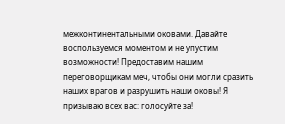межконтинентальными оковами. Давайте воспользуемся моментом и не упустим возможности! Предоставим нашим переговорщикам меч, чтобы они могли сразить наших врагов и разрушить наши оковы! Я призываю всех вас: голосуйте за!